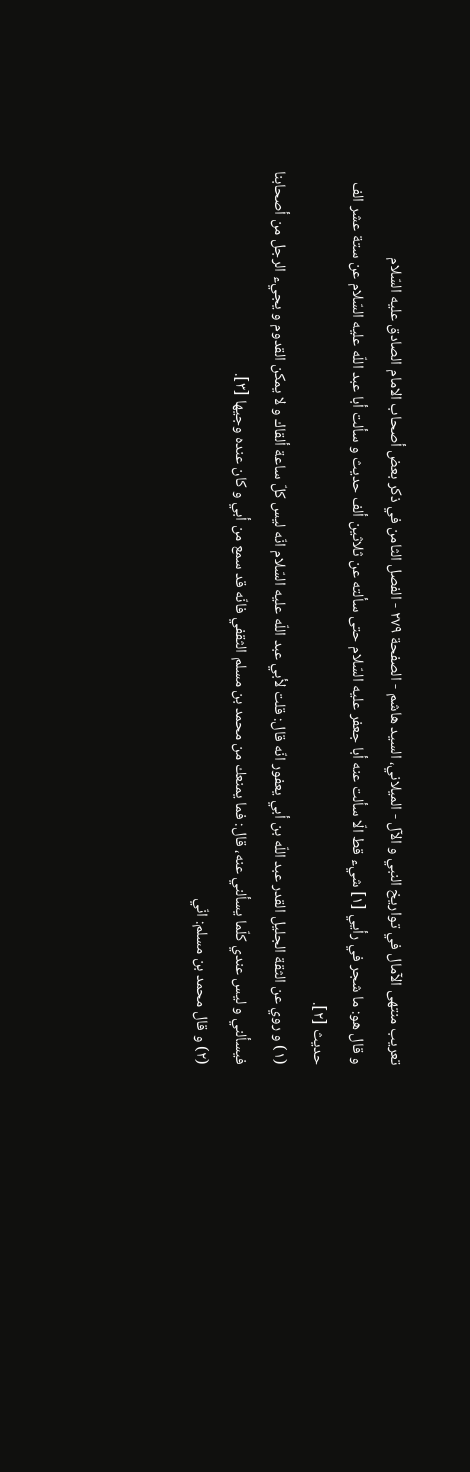تعريب منتهى الآمال في تواريخ النبي و الآل - الميلاني، السيد هاشم - الصفحة ٢٧٩ - الفصل الثامن في ذكر بعض أصحاب الامام الصادق عليه السّلام
و قال هو: ما شجر في رأيي [١] شيء قط الّا سألت عنه أبا جعفر عليه السّلام حتى سألته عن ثلاثين ألف حديث و سألت أبا عبد اللّه عليه السّلام عن ستة عشر الف حديث [٢].
(١) و روي عن الثقة الجليل القدر عبد اللّه بن أبي يعفور انّه قال: قلت لأبي عبد اللّه عليه السّلام انّه ليس كلّ ساعة ألقاك و لا يمكن القدوم و يجيء الرجل من أصحابنا فيسألني و ليس عندي كلّما يسألني عنه، قال: فما يمنعك من محمد بن مسلم الثقفي فانّه قد سمع من أبي و كان عنده وجيها [٣].
(٢) و قال محمد بن مسلم: انّي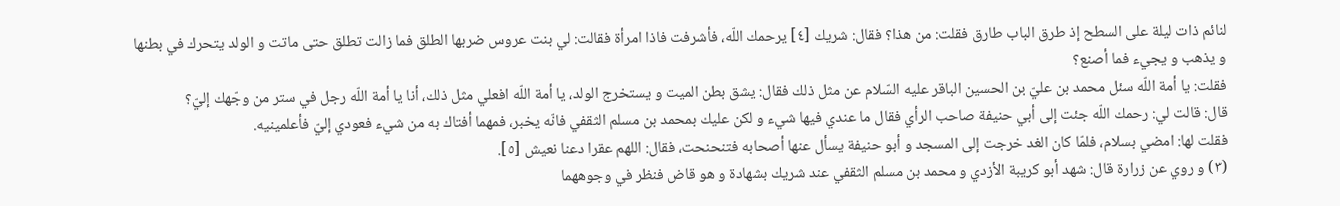لنائم ذات ليلة على السطح إذ طرق الباب طارق فقلت: من هذا؟ فقال: شريك [٤] يرحمك اللّه، فأشرفت فاذا امرأة فقالت: لي بنت عروس ضربها الطلق فما زالت تطلق حتى ماتت و الولد يتحرك في بطنها و يذهب و يجيء فما أصنع؟
فقلت: يا أمة اللّه سئل محمد بن عليّ بن الحسين الباقر عليه السّلام عن مثل ذلك فقال: يشق بطن الميت و يستخرج الولد، يا أمة اللّه افعلي مثل ذلك، أنا يا أمة اللّه رجل في ستر من وجّهك إليّ؟
قال: قالت لي: رحمك اللّه جئت إلى أبي حنيفة صاحب الرأي فقال ما عندي فيها شيء و لكن عليك بمحمد بن مسلم الثقفي فانّه يخبر، فمهما أفتاك به من شيء فعودي إليّ فأعلمينيه.
فقلت لها: امضي بسلام، فلمّا كان الغد خرجت إلى المسجد و أبو حنيفة يسأل عنها أصحابه فتنحنحت، فقال: اللهم عقرا دعنا نعيش [٥].
(٣) و روي عن زرارة قال: شهد أبو كريبة الأزدي و محمد بن مسلم الثقفي عند شريك بشهادة و هو قاض فنظر في وجوههما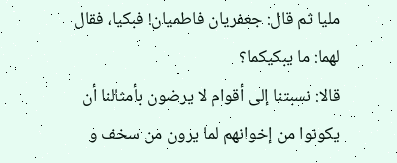مليا ثم قال: جعفريان فاطميان! فبكيا، فقال لهما: ما يبكيكما؟
قالا: نسبتنا إلى أقوام لا يرضون بأمثالنا أن يكونوا من إخوانهم لما يرون من سخف و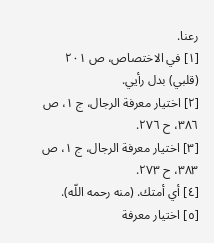رعنا.
[١] في الاختصاص، ص ٢٠١ (قلبي) بدل رأيي.
[٢] اختيار معرفة الرجال، ج ١، ص ٣٨٦، ح ٢٧٦.
[٣] اختيار معرفة الرجال، ج ١، ص ٣٨٣، ح ٢٧٣.
[٤] أي أمتك. (منه رحمه اللّه).
[٥] اختيار معرفة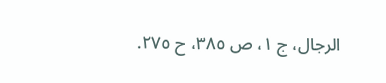الرجال، ج ١، ص ٣٨٥، ح ٢٧٥.